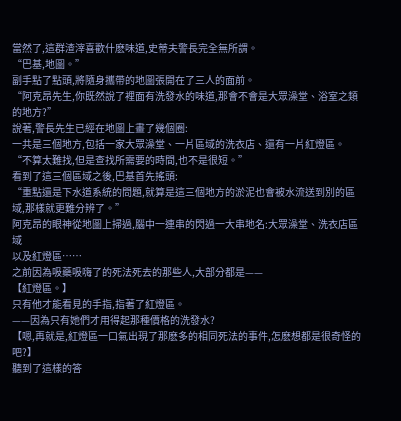當然了,這群渣滓喜歡什麽味道,史蒂夫警長完全無所謂。
“巴基,地圖。”
副手點了點頭,將隨身攜帶的地圖張開在了三人的面前。
“阿克昂先生,你既然說了裡面有洗發水的味道,那會不會是大眾澡堂、浴室之類的地方?”
說著,警長先生已經在地圖上畫了幾個圈:
一共是三個地方,包括一家大眾澡堂、一片區域的洗衣店、還有一片紅燈區。
“不算太難找,但是查找所需要的時間,也不是很短。”
看到了這三個區域之後,巴基首先搖頭:
“重點還是下水道系統的問題,就算是這三個地方的淤泥也會被水流送到別的區域,那樣就更難分辨了。”
阿克昂的眼神從地圖上掃過,腦中一連串的閃過一大串地名:大眾澡堂、洗衣店區域
以及紅燈區……
之前因為吸藥吸嗨了的死法死去的那些人,大部分都是——
【紅燈區。】
只有他才能看見的手指,指著了紅燈區。
——因為只有她們才用得起那種價格的洗發水?
【嗯,再就是,紅燈區一口氣出現了那麽多的相同死法的事件,怎麽想都是很奇怪的吧?】
聽到了這樣的答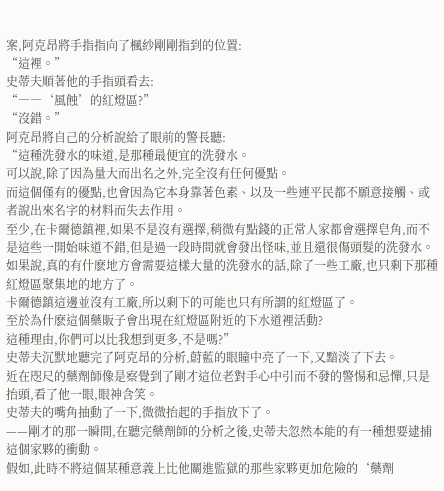案,阿克昂將手指指向了楓紗剛剛指到的位置:
“這裡。”
史蒂夫順著他的手指頭看去:
“――‘風蝕’的紅燈區?”
“沒錯。”
阿克昂將自己的分析說給了眼前的警長聽:
“這種洗發水的味道,是那種最便宜的洗發水。
可以說,除了因為量大而出名之外,完全沒有任何優點。
而這個僅有的優點,也會因為它本身靠著色素、以及一些連平民都不願意接觸、或者說出來名字的材料而失去作用。
至少,在卡爾德鎮裡,如果不是沒有選擇,稍微有點錢的正常人家都會選擇皂角,而不是這些一開始味道不錯,但是過一段時間就會發出怪味,並且還很傷頭髮的洗發水。
如果說,真的有什麽地方會需要這樣大量的洗發水的話,除了一些工廠,也只剩下那種紅燈區聚集地的地方了。
卡爾德鎮這邊並沒有工廠,所以剩下的可能也只有所謂的紅燈區了。
至於為什麽這個藥販子會出現在紅燈區附近的下水道裡活動?
這種理由,你們可以比我想到更多,不是嗎?”
史蒂夫沉默地聽完了阿克昂的分析,蔚藍的眼瞳中亮了一下,又黯淡了下去。
近在咫尺的藥劑師像是察覺到了剛才這位老對手心中引而不發的警惕和忌憚,只是抬頭,看了他一眼,眼神含笑。
史蒂夫的嘴角抽動了一下,微微抬起的手指放下了。
——剛才的那一瞬間,在聽完藥劑師的分析之後,史蒂夫忽然本能的有一種想要逮捕這個家夥的衝動。
假如,此時不將這個某種意義上比他關進監獄的那些家夥更加危險的‘藥劑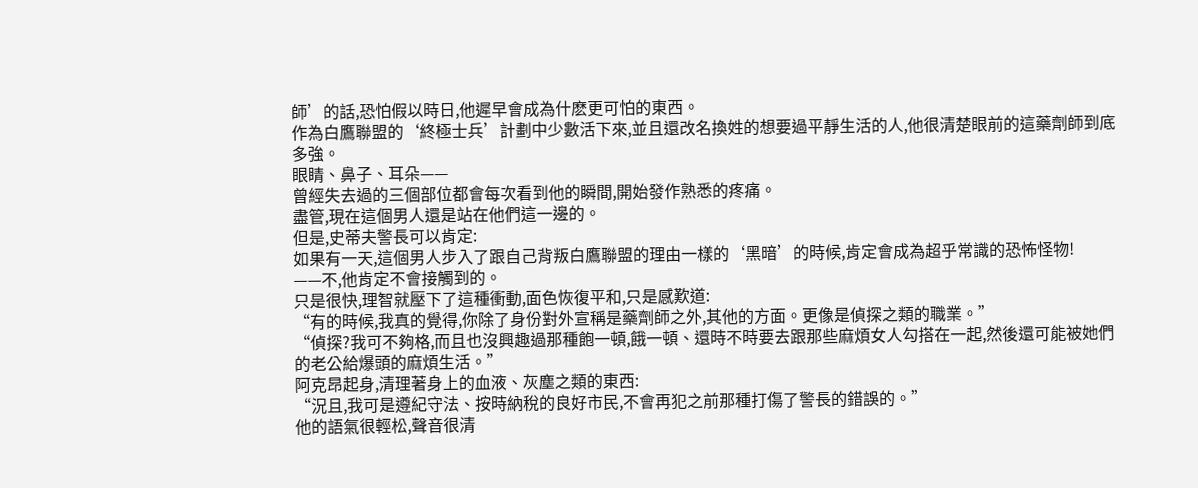師’的話,恐怕假以時日,他遲早會成為什麽更可怕的東西。
作為白鷹聯盟的‘終極士兵’計劃中少數活下來,並且還改名換姓的想要過平靜生活的人,他很清楚眼前的這藥劑師到底多強。
眼睛、鼻子、耳朵——
曾經失去過的三個部位都會每次看到他的瞬間,開始發作熟悉的疼痛。
盡管,現在這個男人還是站在他們這一邊的。
但是,史蒂夫警長可以肯定:
如果有一天,這個男人步入了跟自己背叛白鷹聯盟的理由一樣的‘黑暗’的時候,肯定會成為超乎常識的恐怖怪物!
——不,他肯定不會接觸到的。
只是很快,理智就壓下了這種衝動,面色恢復平和,只是感歎道:
“有的時候,我真的覺得,你除了身份對外宣稱是藥劑師之外,其他的方面。更像是偵探之類的職業。”
“偵探?我可不夠格,而且也沒興趣過那種飽一頓,餓一頓、還時不時要去跟那些麻煩女人勾搭在一起,然後還可能被她們的老公給爆頭的麻煩生活。”
阿克昂起身,清理著身上的血液、灰塵之類的東西:
“況且,我可是遵紀守法、按時納稅的良好市民,不會再犯之前那種打傷了警長的錯誤的。”
他的語氣很輕松,聲音很清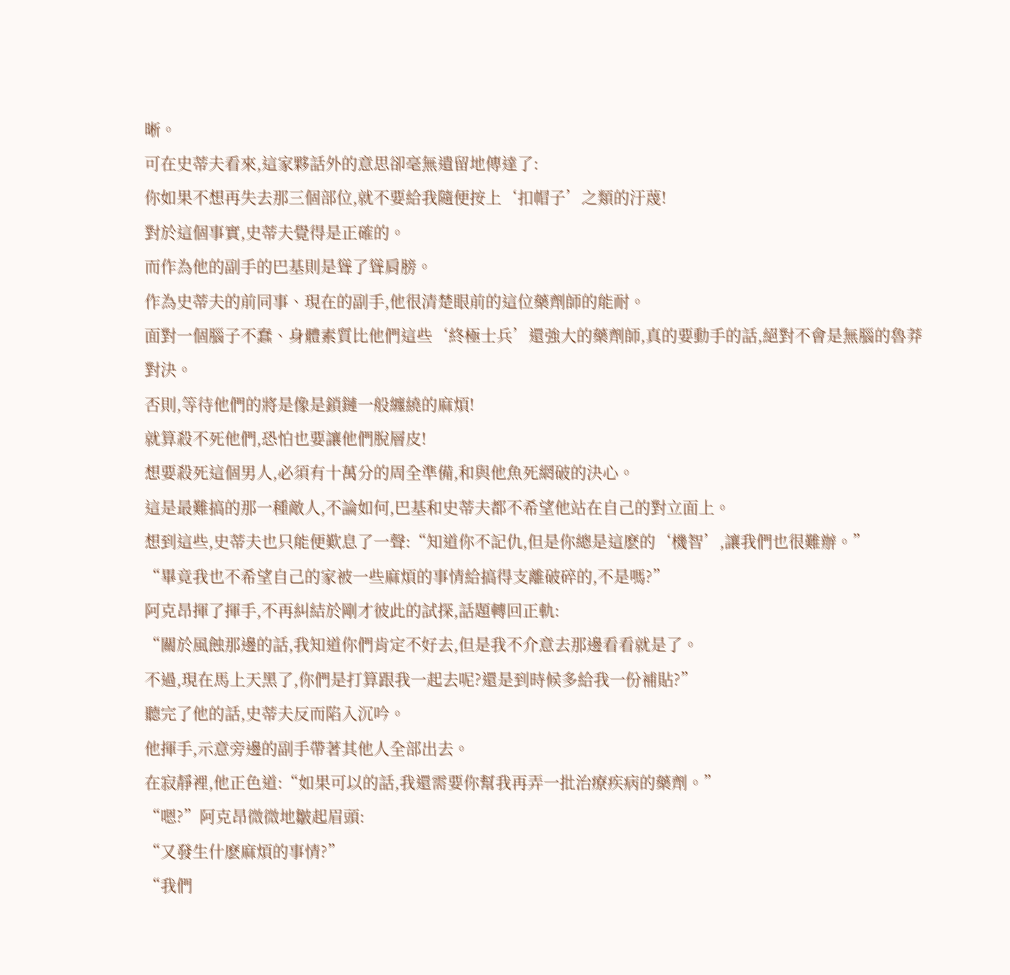晰。
可在史蒂夫看來,這家夥話外的意思卻毫無遺留地傳達了:
你如果不想再失去那三個部位,就不要給我隨便按上‘扣帽子’之類的汙蔑!
對於這個事實,史蒂夫覺得是正確的。
而作為他的副手的巴基則是聳了聳肩膀。
作為史蒂夫的前同事、現在的副手,他很清楚眼前的這位藥劑師的能耐。
面對一個腦子不蠢、身體素質比他們這些‘終極士兵’還強大的藥劑師,真的要動手的話,絕對不會是無腦的魯莽對決。
否則,等待他們的將是像是鎖鏈一般纏繞的麻煩!
就算殺不死他們,恐怕也要讓他們脫層皮!
想要殺死這個男人,必須有十萬分的周全準備,和與他魚死網破的決心。
這是最難搞的那一種敵人,不論如何,巴基和史蒂夫都不希望他站在自己的對立面上。
想到這些,史蒂夫也只能便歎息了一聲:“知道你不記仇,但是你總是這麽的‘機智’,讓我們也很難辦。”
“畢竟我也不希望自己的家被一些麻煩的事情給搞得支離破碎的,不是嗎?”
阿克昂揮了揮手,不再糾結於剛才彼此的試探,話題轉回正軌:
“關於風蝕那邊的話,我知道你們肯定不好去,但是我不介意去那邊看看就是了。
不過,現在馬上天黑了,你們是打算跟我一起去呢?還是到時候多給我一份補貼?”
聽完了他的話,史蒂夫反而陷入沉吟。
他揮手,示意旁邊的副手帶著其他人全部出去。
在寂靜裡,他正色道:“如果可以的話,我還需要你幫我再弄一批治療疾病的藥劑。”
“嗯?”阿克昂微微地皺起眉頭:
“又發生什麽麻煩的事情?”
“我們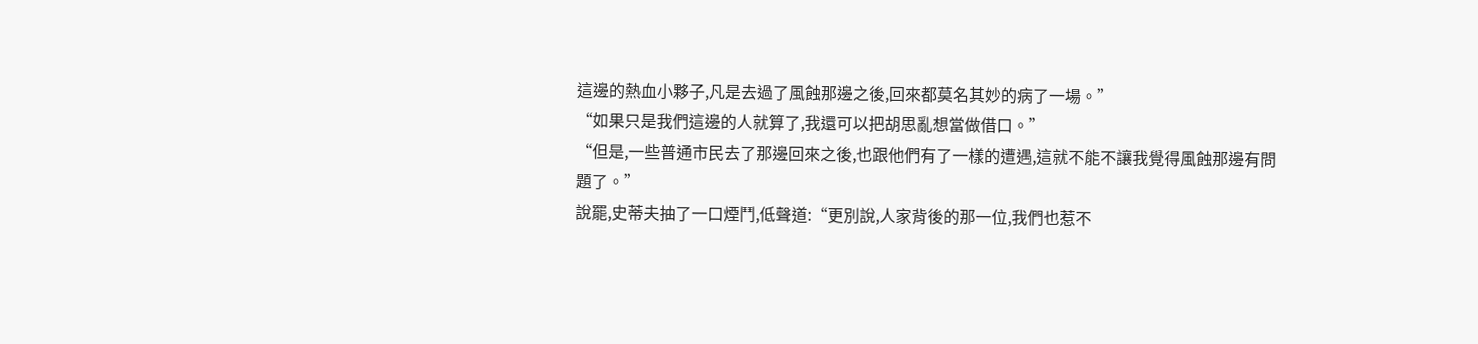這邊的熱血小夥子,凡是去過了風蝕那邊之後,回來都莫名其妙的病了一場。”
“如果只是我們這邊的人就算了,我還可以把胡思亂想當做借口。”
“但是,一些普通市民去了那邊回來之後,也跟他們有了一樣的遭遇,這就不能不讓我覺得風蝕那邊有問題了。”
說罷,史蒂夫抽了一口煙鬥,低聲道:“更別說,人家背後的那一位,我們也惹不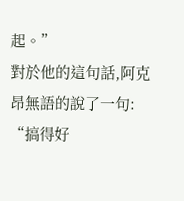起。”
對於他的這句話,阿克昂無語的說了一句:
“搞得好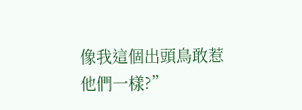像我這個出頭鳥敢惹他們一樣?”